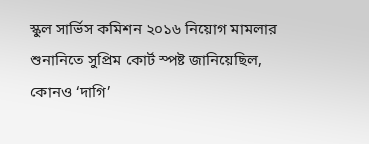স্কুল সার্ভিস কমিশন ২০১৬ নিয়োগ মামলার শুনানিতে সুপ্রিম কোর্ট স্পষ্ট জানিয়েছিল, কোনও ‘দাগি’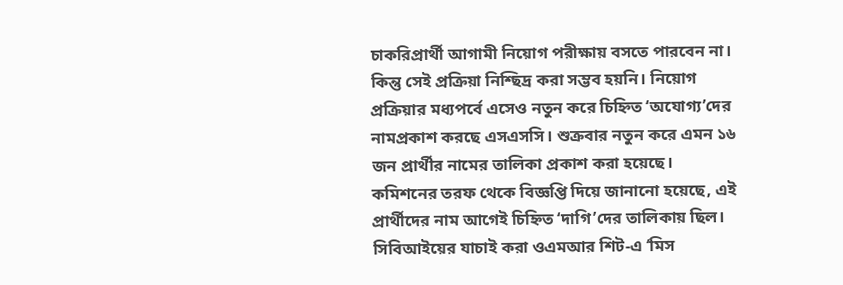চাকরিপ্রার্থী আগামী নিয়োগ পরীক্ষায় বসতে পারবেন না। কিন্তু সেই প্রক্রিয়া নিশ্ছিদ্র করা সম্ভব হয়নি। নিয়োগ প্রক্রিয়ার মধ্যপর্বে এসেও নতুন করে চিহ্নিত ‘অযোগ্য’দের নামপ্রকাশ করছে এসএসসি। শুক্রবার নতুন করে এমন ১৬ জন প্রার্থীর নামের তালিকা প্রকাশ করা হয়েছে।
কমিশনের তরফ থেকে বিজ্ঞপ্তি দিয়ে জানানো হয়েছে, এই প্রার্থীদের নাম আগেই চিহ্নিত ‘দাগি’দের তালিকায় ছিল। সিবিআইয়ের যাচাই করা ওএমআর শিট-এ ‘মিস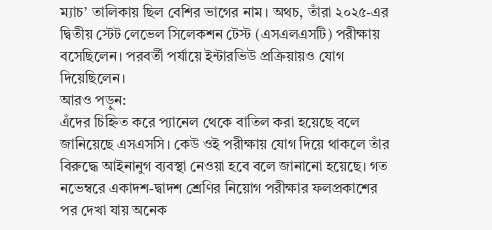ম্যাচ’ তালিকায় ছিল বেশির ভাগের নাম। অথচ, তাঁরা ২০২৫-এর দ্বিতীয় স্টেট লেভেল সিলেকশন টেস্ট (এসএলএসটি) পরীক্ষায় বসেছিলেন। পরবর্তী পর্যায়ে ইন্টারভিউ প্রক্রিয়ায়ও যোগ দিয়েছিলেন।
আরও পড়ুন:
এঁদের চিহ্নিত করে প্যানেল থেকে বাতিল করা হয়েছে বলে জানিয়েছে এসএসসি। কেউ ওই পরীক্ষায় যোগ দিয়ে থাকলে তাঁর বিরুদ্ধে আইনানুগ ব্যবস্থা নেওয়া হবে বলে জানানো হয়েছে। গত নভেম্বরে একাদশ-দ্বাদশ শ্রেণির নিয়োগ পরীক্ষার ফলপ্রকাশের পর দেখা যায় অনেক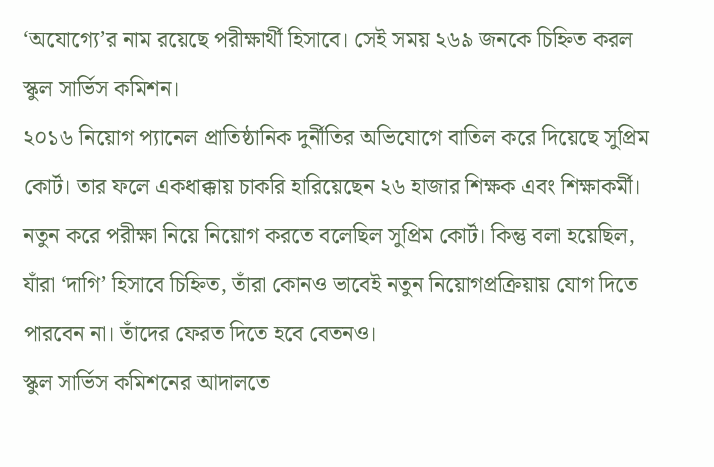‘অযোগ্যে’র নাম রয়েছে পরীক্ষার্থী হিসাবে। সেই সময় ২৬৯ জনকে চিহ্নিত করল স্কুল সার্ভিস কমিশন।
২০১৬ নিয়োগ প্যানেল প্রাতিষ্ঠানিক দুর্নীতির অভিযোগে বাতিল করে দিয়েছে সুপ্রিম কোর্ট। তার ফলে একধাক্কায় চাকরি হারিয়েছেন ২৬ হাজার শিক্ষক এবং শিক্ষাকর্মী। নতুন করে পরীক্ষা নিয়ে নিয়োগ করতে বলেছিল সুপ্রিম কোর্ট। কিন্তু বলা হয়েছিল, যাঁরা ‘দাগি’ হিসাবে চিহ্নিত, তাঁরা কোনও ভাবেই নতুন নিয়োগপ্রক্রিয়ায় যোগ দিতে পারবেন না। তাঁদের ফেরত দিতে হবে বেতনও।
স্কুল সার্ভিস কমিশনের আদালতে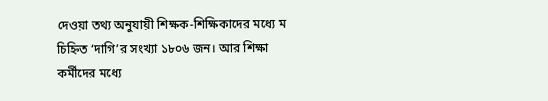দেওয়া তথ্য অনুযায়ী শিক্ষক-শিক্ষিকাদের মধ্যে ম চিহ্নিত ‘দাগি’র সংখ্যা ১৮০৬ জন। আর শিক্ষা কর্মীদের মধ্যে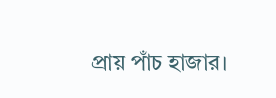প্রায় পাঁচ হাজার।